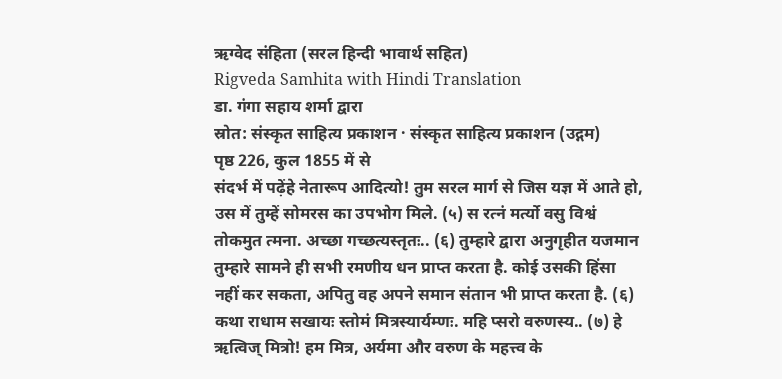ऋग्वेद संहिता (सरल हिन्दी भावार्थ सहित)
Rigveda Samhita with Hindi Translation
डा. गंगा सहाय शर्मा द्वारा
स्रोत: संस्कृत साहित्य प्रकाशन · संस्कृत साहित्य प्रकाशन (उद्गम)
पृष्ठ 226, कुल 1855 में से
संदर्भ में पढ़ेंहे नेतारूप आदित्यो! तुम सरल मार्ग से जिस यज्ञ में आते हो, उस में तुम्हें सोमरस का उपभोग मिले. (५) स रत्नं मर्त्यो वसु विश्वं तोकमुत त्मना. अच्छा गच्छत्यस्तृतः.. (६) तुम्हारे द्वारा अनुगृहीत यजमान तुम्हारे सामने ही सभी रमणीय धन प्राप्त करता है. कोई उसकी हिंसा नहीं कर सकता, अपितु वह अपने समान संतान भी प्राप्त करता है. (६) कथा राधाम सखायः स्तोमं मित्रस्यार्यम्णः. महि प्सरो वरुणस्य.. (७) हे ऋत्विज् मित्रो! हम मित्र, अर्यमा और वरुण के महत्त्व के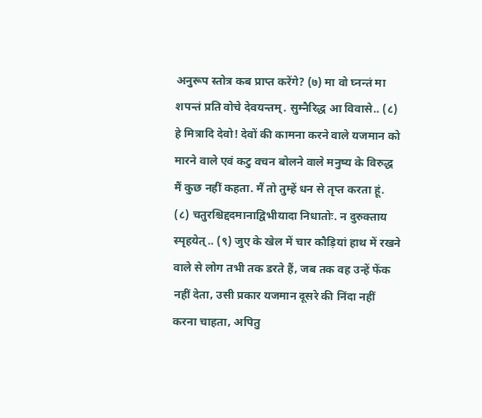अनुरूप स्तोत्र कब प्राप्त करेंगे? (७) मा वो घ्नन्तं मा शपन्तं प्रति वोचे देवयन्तम्. सुम्नैरिद्ध आ विवासे.. (८) हे मित्रादि देवो! देवों की कामना करने वाले यजमान को मारने वाले एवं कटु वचन बोलने वाले मनुष्य के विरुद्ध मैं कुछ नहीं कहता. मैं तो तुम्हें धन से तृप्त करता हूं. (८) चतुरश्चिद्ददमानाद्विभीयादा निधातोः. न दुरुक्ताय स्पृहयेत्.. (९) जुए के खेल में चार कौड़ियां हाथ में रखने वाले से लोग तभी तक डरते हैं, जब तक वह उन्हें फेंक नहीं देता, उसी प्रकार यजमान दूसरे की निंदा नहीं करना चाहता, अपितु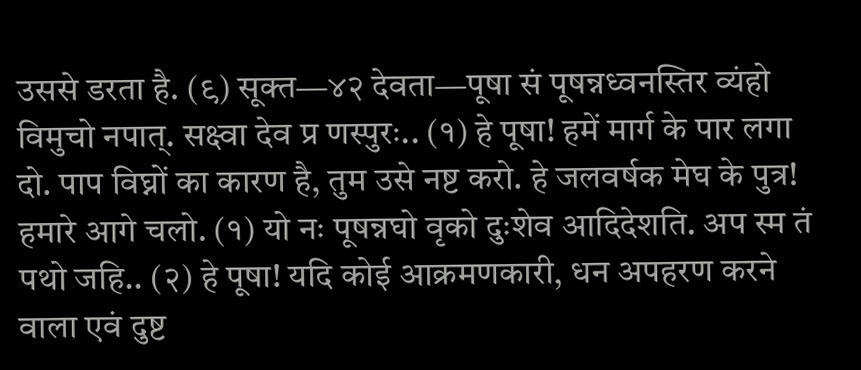उससे डरता है. (९) सूक्त—४२ देवता—पूषा सं पूषन्नध्वनस्तिर व्यंहो विमुचो नपात्. सक्ष्वा देव प्र णस्पुरः.. (१) हे पूषा! हमें मार्ग के पार लगा दो. पाप विघ्नों का कारण है, तुम उसे नष्ट करो. हे जलवर्षक मेघ के पुत्र! हमारे आगे चलो. (१) यो नः पूषन्नघो वृको दुःशेव आदिदेशति. अप स्म तं पथो जहि.. (२) हे पूषा! यदि कोई आक्रमणकारी, धन अपहरण करने वाला एवं दुष्ट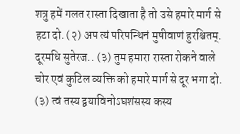शत्रु हमें गलत रास्ता दिखाता है तो उसे हमारे मार्ग से हटा दो. (२) अप त्यं परिपन्थिनं मुषीवाणं हुरश्चितम्. दूरमधि सुतेरज.. (३) तुम हमारा रास्ता रोकने वाले चोर एवं कुटिल व्यक्ति को हमारे मार्ग से दूर भगा दो. (३) त्वं तस्य द्वयाविनोऽघशंसस्य कस्य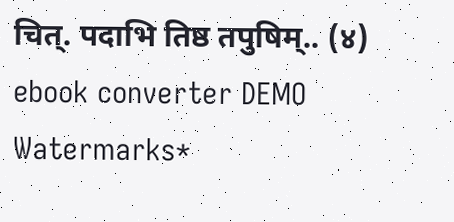चित्. पदाभि तिष्ठ तपुषिम्.. (४) ebook converter DEMO Watermarks*